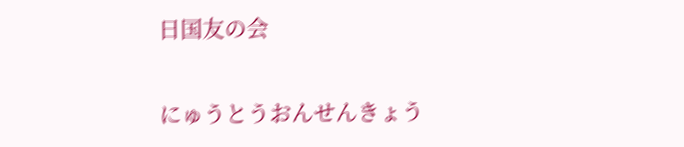日国友の会

にゅうとうおんせんきょう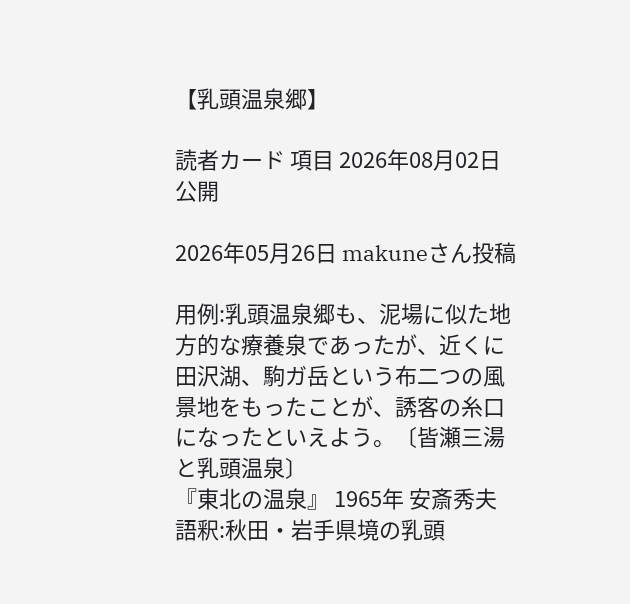【乳頭温泉郷】

読者カード 項目 2026年08月02日 公開

2026年05月26日 makuneさん投稿

用例:乳頭温泉郷も、泥場に似た地方的な療養泉であったが、近くに田沢湖、駒ガ岳という布二つの風景地をもったことが、誘客の糸口になったといえよう。〔皆瀬三湯と乳頭温泉〕
『東北の温泉』 1965年 安斎秀夫
語釈:秋田・岩手県境の乳頭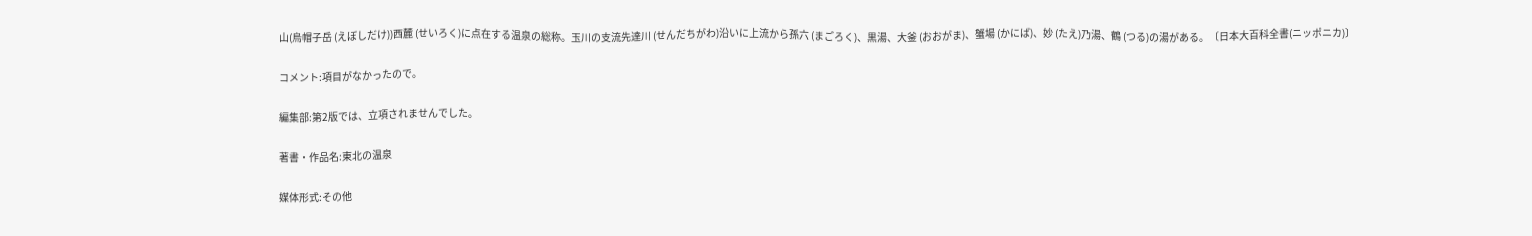山(烏帽子岳 (えぼしだけ))西麓 (せいろく)に点在する温泉の総称。玉川の支流先達川 (せんだちがわ)沿いに上流から孫六 (まごろく)、黒湯、大釜 (おおがま)、蟹場 (かにば)、妙 (たえ)乃湯、鶴 (つる)の湯がある。〔日本大百科全書(ニッポニカ)〕

コメント:項目がなかったので。

編集部:第2版では、立項されませんでした。

著書・作品名:東北の温泉

媒体形式:その他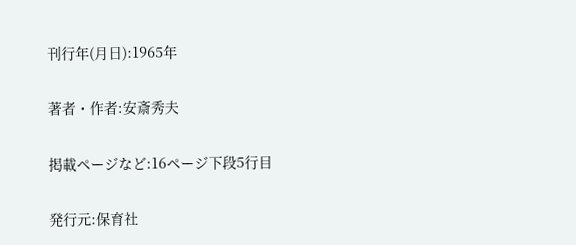刊行年(月日):1965年

著者・作者:安斎秀夫

掲載ページなど:16ページ下段5行目

発行元:保育社